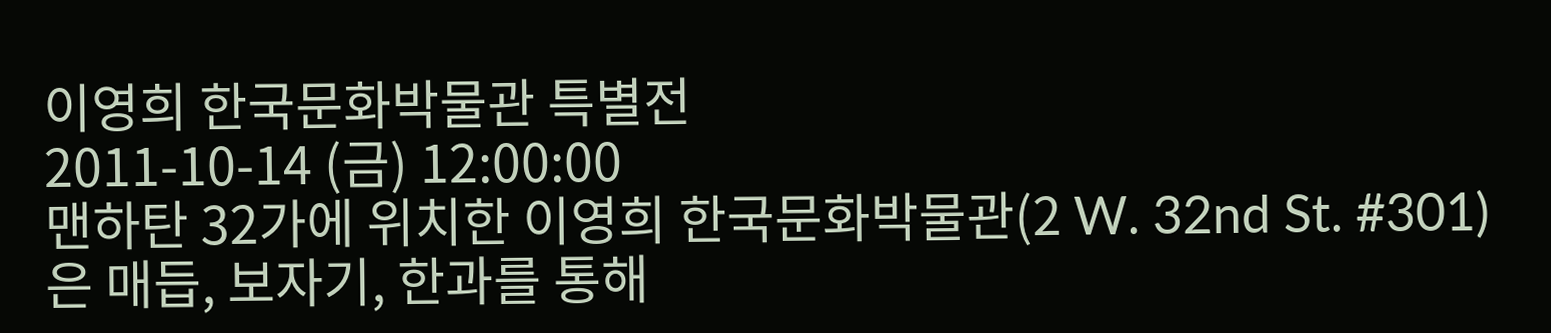이영희 한국문화박물관 특별전
2011-10-14 (금) 12:00:00
맨하탄 32가에 위치한 이영희 한국문화박물관(2 W. 32nd St. #301)은 매듭, 보자기, 한과를 통해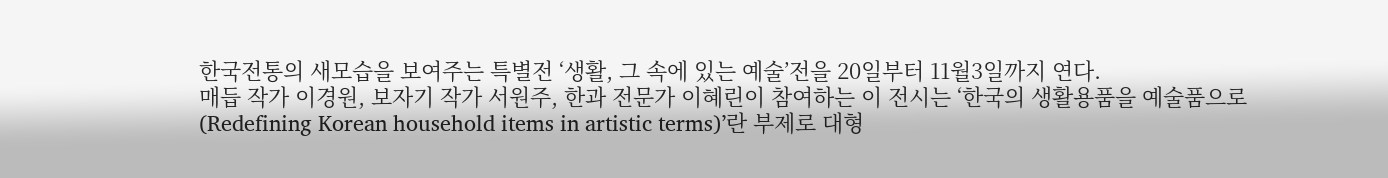한국전통의 새모습을 보여주는 특별전 ‘생활, 그 속에 있는 예술’전을 20일부터 11월3일까지 연다.
매듭 작가 이경원, 보자기 작가 서원주, 한과 전문가 이혜린이 참여하는 이 전시는 ‘한국의 생활용품을 예술품으로(Redefining Korean household items in artistic terms)’란 부제로 대형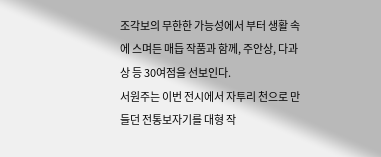조각보의 무한한 가능성에서 부터 생활 속에 스며든 매듭 작품과 함께, 주안상, 다과상 등 30여점을 선보인다.
서원주는 이번 전시에서 자투리 천으로 만들던 전통보자기를 대형 작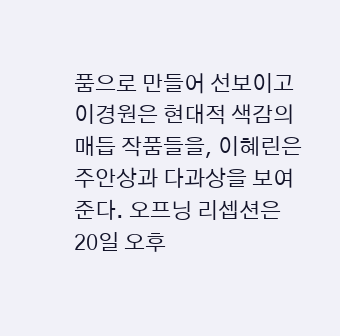품으로 만들어 선보이고 이경원은 현대적 색감의 매듭 작품들을, 이혜린은 주안상과 다과상을 보여준다. 오프닝 리셉션은 20일 오후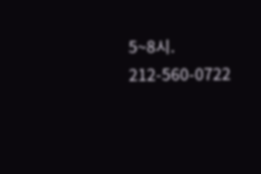5~8시. 212-560-0722